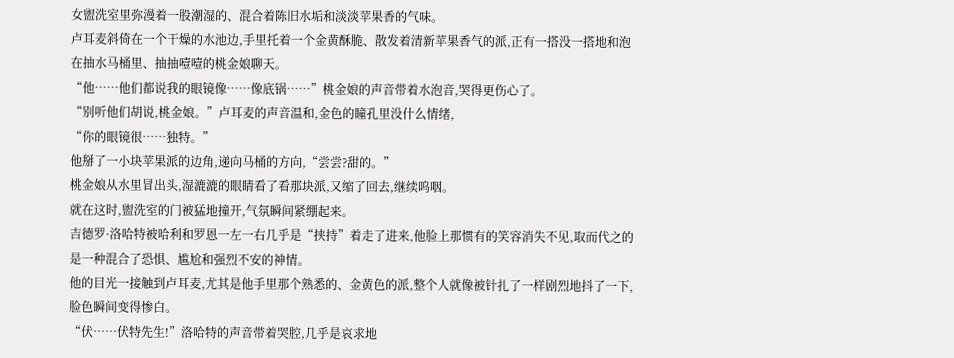女盥洗室里弥漫着一股潮湿的、混合着陈旧水垢和淡淡苹果香的气味。
卢耳麦斜倚在一个干燥的水池边,手里托着一个金黄酥脆、散发着清新苹果香气的派,正有一搭没一搭地和泡在抽水马桶里、抽抽噎噎的桃金娘聊天。
“他……他们都说我的眼镜像……像底锅……”桃金娘的声音带着水泡音,哭得更伤心了。
“别听他们胡说,桃金娘。”卢耳麦的声音温和,金色的瞳孔里没什么情绪,
“你的眼镜很……独特。”
他掰了一小块苹果派的边角,递向马桶的方向,“尝尝?甜的。”
桃金娘从水里冒出头,湿漉漉的眼睛看了看那块派,又缩了回去,继续呜咽。
就在这时,盥洗室的门被猛地撞开,气氛瞬间紧绷起来。
吉德罗·洛哈特被哈利和罗恩一左一右几乎是“挟持”着走了进来,他脸上那惯有的笑容消失不见,取而代之的是一种混合了恐惧、尴尬和强烈不安的神情。
他的目光一接触到卢耳麦,尤其是他手里那个熟悉的、金黄色的派,整个人就像被针扎了一样剧烈地抖了一下,脸色瞬间变得惨白。
“伏……伏特先生!”洛哈特的声音带着哭腔,几乎是哀求地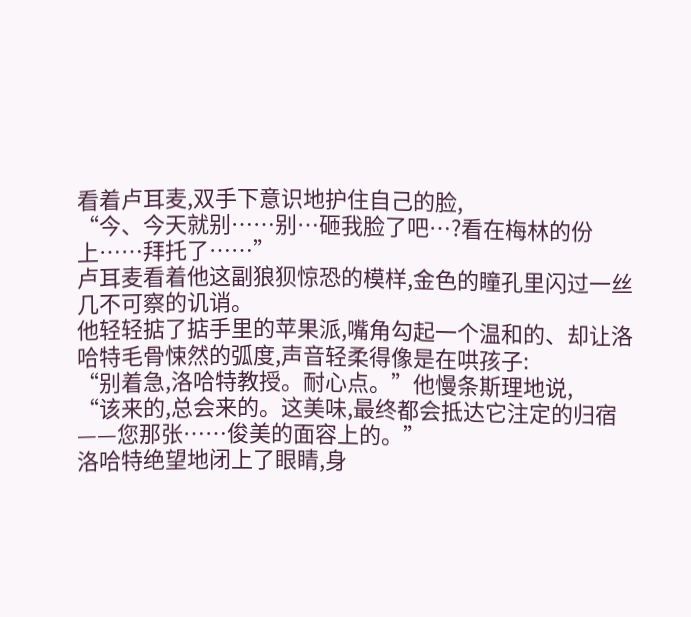看着卢耳麦,双手下意识地护住自己的脸,
“今、今天就别……别…砸我脸了吧…?看在梅林的份上……拜托了……”
卢耳麦看着他这副狼狈惊恐的模样,金色的瞳孔里闪过一丝几不可察的讥诮。
他轻轻掂了掂手里的苹果派,嘴角勾起一个温和的、却让洛哈特毛骨悚然的弧度,声音轻柔得像是在哄孩子:
“别着急,洛哈特教授。耐心点。”他慢条斯理地说,
“该来的,总会来的。这美味,最终都会抵达它注定的归宿——您那张……俊美的面容上的。”
洛哈特绝望地闭上了眼睛,身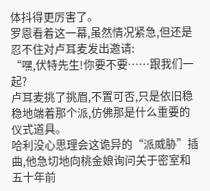体抖得更厉害了。
罗恩看着这一幕,虽然情况紧急,但还是忍不住对卢耳麦发出邀请:
“嘿,伏特先生!你要不要……跟我们一起?
卢耳麦挑了挑眉,不置可否,只是依旧稳稳地端着那个派,仿佛那是什么重要的仪式道具。
哈利没心思理会这诡异的“派威胁”插曲,他急切地向桃金娘询问关于密室和五十年前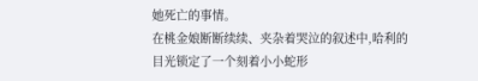她死亡的事情。
在桃金娘断断续续、夹杂着哭泣的叙述中,哈利的目光锁定了一个刻着小小蛇形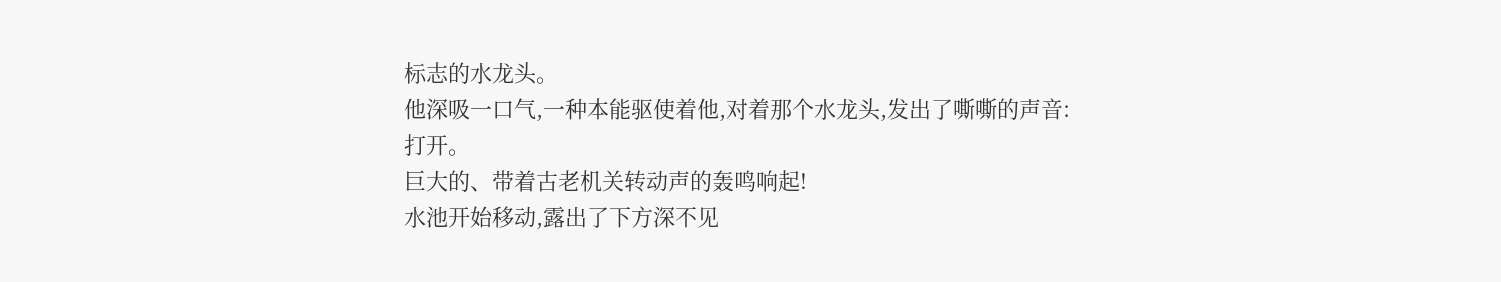标志的水龙头。
他深吸一口气,一种本能驱使着他,对着那个水龙头,发出了嘶嘶的声音:
打开。
巨大的、带着古老机关转动声的轰鸣响起!
水池开始移动,露出了下方深不见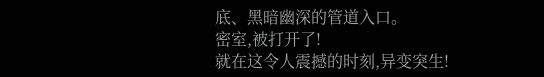底、黑暗幽深的管道入口。
密室,被打开了!
就在这令人震撼的时刻,异变突生!